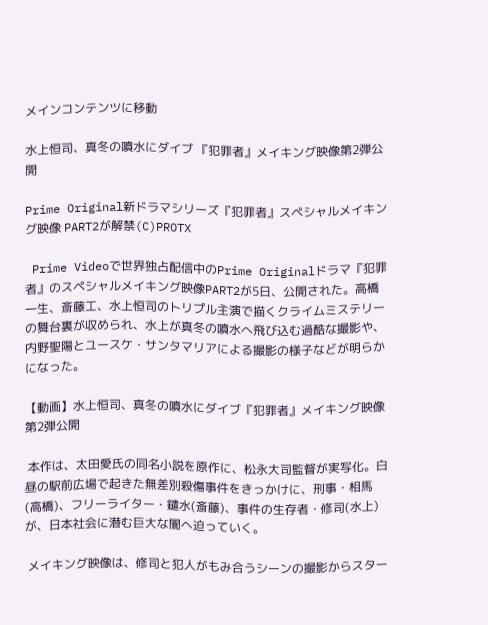メインコンテンツに移動

水上恒司、真冬の噴水にダイブ 『犯罪者』メイキング映像第2弾公開

Prime Original新ドラマシリーズ『犯罪者』スペシャルメイキング映像 PART2が解禁(C)PROTX

 Prime Videoで世界独占配信中のPrime Originalドラマ『犯罪者』のスペシャルメイキング映像PART2が5日、公開された。高橋一生、斎藤工、水上恒司のトリプル主演で描くクライムミステリーの舞台裏が収められ、水上が真冬の噴水へ飛び込む過酷な撮影や、内野聖陽とユースケ・サンタマリアによる撮影の様子などが明らかになった。

【動画】水上恒司、真冬の噴水にダイブ『犯罪者』メイキング映像第2弾公開

 本作は、太田愛氏の同名小説を原作に、松永大司監督が実写化。白昼の駅前広場で起きた無差別殺傷事件をきっかけに、刑事・相馬(高橋)、フリーライター・鑓水(斎藤)、事件の生存者・修司(水上)が、日本社会に潜む巨大な闇へ迫っていく。

 メイキング映像は、修司と犯人がもみ合うシーンの撮影からスター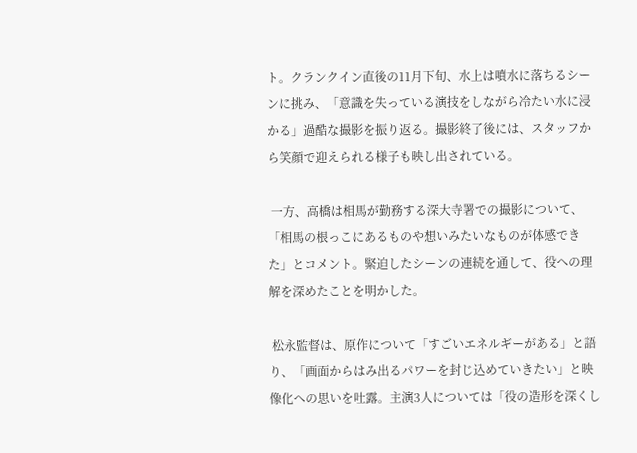ト。クランクイン直後の11月下旬、水上は噴水に落ちるシーンに挑み、「意識を失っている演技をしながら冷たい水に浸かる」過酷な撮影を振り返る。撮影終了後には、スタッフから笑顔で迎えられる様子も映し出されている。

 一方、高橋は相馬が勤務する深大寺署での撮影について、「相馬の根っこにあるものや想いみたいなものが体感できた」とコメント。緊迫したシーンの連続を通して、役への理解を深めたことを明かした。

 松永監督は、原作について「すごいエネルギーがある」と語り、「画面からはみ出るパワーを封じ込めていきたい」と映像化への思いを吐露。主演3人については「役の造形を深くし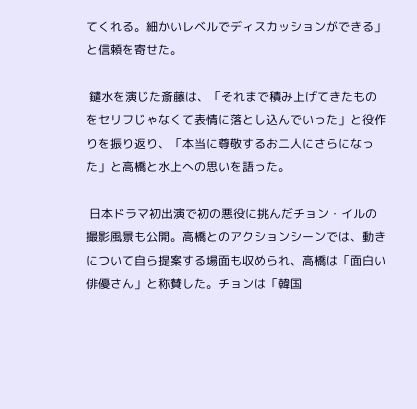てくれる。細かいレベルでディスカッションができる」と信頼を寄せた。

 鑓水を演じた斎藤は、「それまで積み上げてきたものをセリフじゃなくて表情に落とし込んでいった」と役作りを振り返り、「本当に尊敬するお二人にさらになった」と高橋と水上への思いを語った。

 日本ドラマ初出演で初の悪役に挑んだチョン・イルの撮影風景も公開。高橋とのアクションシーンでは、動きについて自ら提案する場面も収められ、高橋は「面白い俳優さん」と称賛した。チョンは「韓国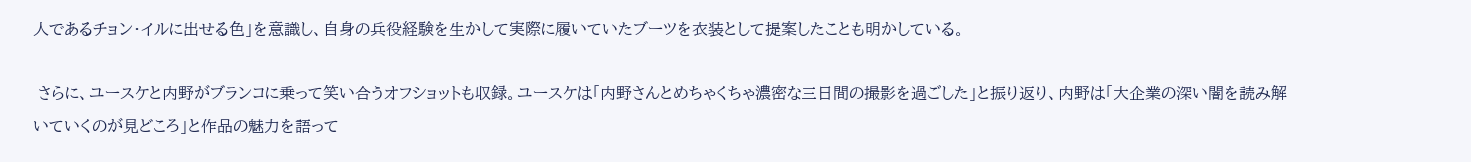人であるチョン・イルに出せる色」を意識し、自身の兵役経験を生かして実際に履いていたブーツを衣装として提案したことも明かしている。

 さらに、ユースケと内野がブランコに乗って笑い合うオフショットも収録。ユースケは「内野さんとめちゃくちゃ濃密な三日間の撮影を過ごした」と振り返り、内野は「大企業の深い闇を読み解いていくのが見どころ」と作品の魅力を語って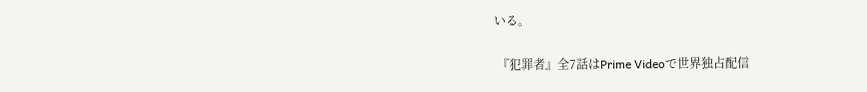いる。

 『犯罪者』全7話はPrime Videoで世界独占配信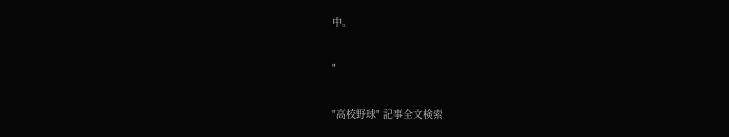中。

"

"高校野球" 記事全文検索